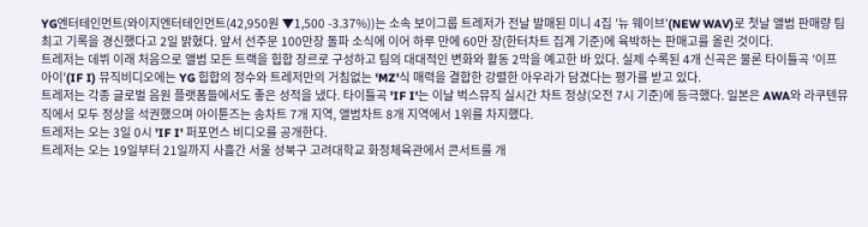YG엔터테인먼트(와이지엔터테인먼트(42,950원 ▼1,500 -3.37%))는 소속 보이그룹 트레저가 전날 발매된 미니 4집 '뉴 웨이브'(NEW WAV)로 첫날 앨범 판매량 팀 최고 기록을 경신했다고 2일 밝혔다. 앞서 선주문 100만장 돌파 소식에 이어 하루 만에 60만 장(한터차트 집계 기준)에 육박하는 판매고를 올린 것이다.
트레저는 데뷔 이래 처음으로 앨범 모든 트랙을 힙합 장르로 구성하고 팀의 대대적인 변화와 활동 2막을 예고한 바 있다. 실제 수록된 4개 신곡은 물론 타이틀곡 '이프 아이'(IF I) 뮤직비디오에는 YG 힙합의 정수와 트레저만의 거침없는 'MZ'식 매력을 결합한 강렬한 아우라가 담겼다는 평가를 받고 있다.
트레저는 각종 글로벌 음원 플랫폼들에서도 좋은 성적을 냈다. 타이틀곡 'IF I'는 이날 벅스뮤직 실시간 차트 정상(오전 7시 기준)에 등극했다. 일본은 AWA와 라쿠텐뮤직에서 모두 정상을 석권했으며 아이튠즈는 송차트 7개 지역, 앨범차트 8개 지역에서 1위를 차지했다.
트레저는 오는 3일 0시 'IF I' 퍼포먼스 비디오를 공개한다.
트레저는 오는 19일부터 21일까지 사흘간 서울 성북구 고려대학교 화정체육관에서 콘서트를 개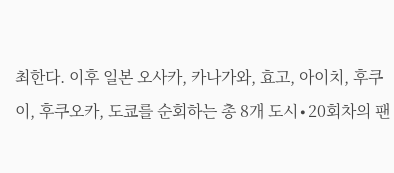최한다. 이후 일본 오사카, 카나가와, 효고, 아이치, 후쿠이, 후쿠오카, 도쿄를 순회하는 총 8개 도시∙20회차의 팬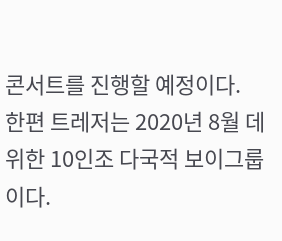콘서트를 진행할 예정이다.
한편 트레저는 2020년 8월 데위한 10인조 다국적 보이그룹이다.